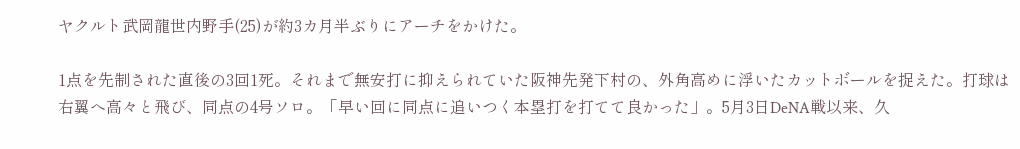ヤクルト武岡龍世内野手(25)が約3カ月半ぶりにアーチをかけた。

1点を先制された直後の3回1死。それまで無安打に抑えられていた阪神先発下村の、外角高めに浮いたカットボールを捉えた。打球は右翼へ高々と飛び、同点の4号ソロ。「早い回に同点に追いつく本塁打を打てて良かった」。5月3日DeNA戦以来、久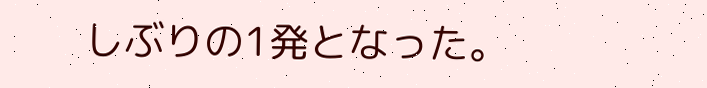しぶりの1発となった。